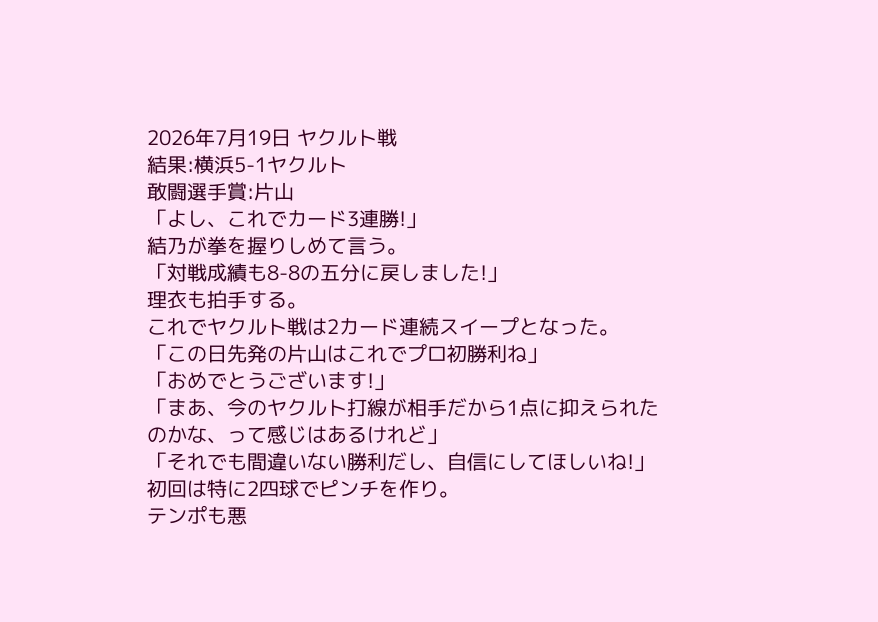2026年7月19日 ヤクルト戦
結果:横浜5-1ヤクルト
敢闘選手賞:片山
「よし、これでカード3連勝!」
結乃が拳を握りしめて言う。
「対戦成績も8-8の五分に戻しました!」
理衣も拍手する。
これでヤクルト戦は2カード連続スイープとなった。
「この日先発の片山はこれでプロ初勝利ね」
「おめでとうございます!」
「まあ、今のヤクルト打線が相手だから1点に抑えられたのかな、って感じはあるけれど」
「それでも間違いない勝利だし、自信にしてほしいね!」
初回は特に2四球でピンチを作り。
テンポも悪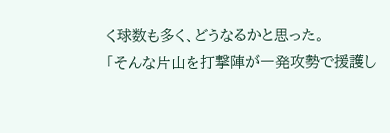く球数も多く、どうなるかと思った。
「そんな片山を打撃陣が一発攻勢で援護し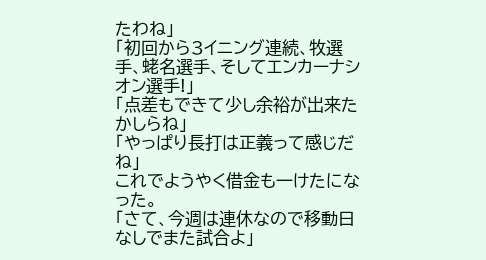たわね」
「初回から3イニング連続、牧選手、蛯名選手、そしてエンカーナシオン選手!」
「点差もできて少し余裕が出来たかしらね」
「やっぱり長打は正義って感じだね」
これでようやく借金も一けたになった。
「さて、今週は連休なので移動日なしでまた試合よ」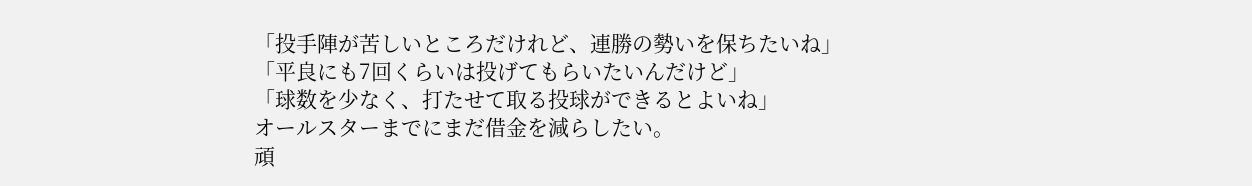「投手陣が苦しいところだけれど、連勝の勢いを保ちたいね」
「平良にも7回くらいは投げてもらいたいんだけど」
「球数を少なく、打たせて取る投球ができるとよいね」
オールスターまでにまだ借金を減らしたい。
頑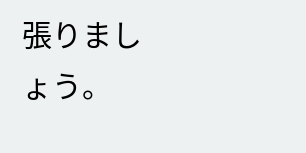張りましょう。